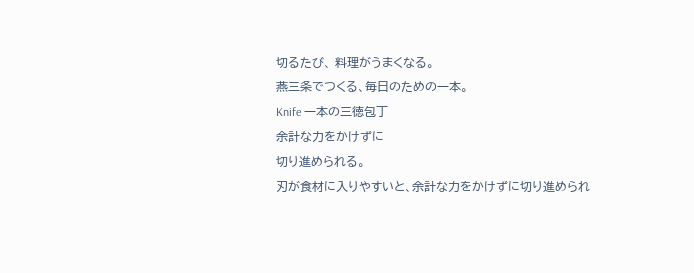切るたび、 料理がうまくなる。
燕三条でつくる、毎日のための一本。
Knife 一本の三徳包丁
余計な力をかけずに
切り進められる。
刃が食材に入りやすいと、余計な力をかけずに切り進められ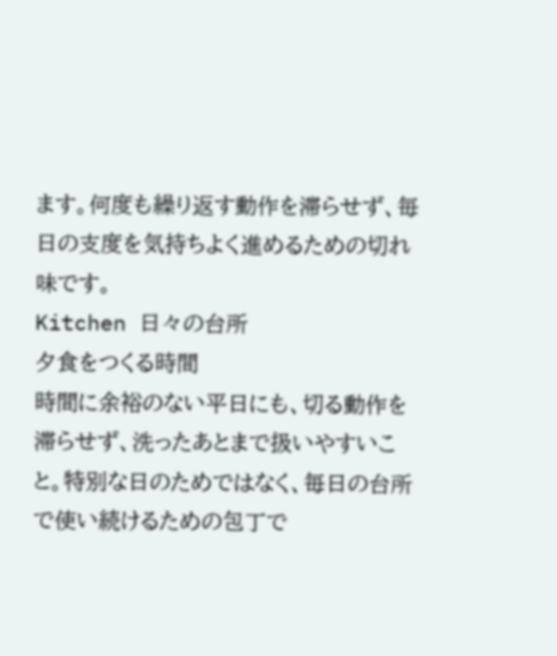ます。何度も繰り返す動作を滞らせず、毎日の支度を気持ちよく進めるための切れ味です。
Kitchen 日々の台所
夕食をつくる時間
時間に余裕のない平日にも、切る動作を滞らせず、洗ったあとまで扱いやすいこと。特別な日のためではなく、毎日の台所で使い続けるための包丁で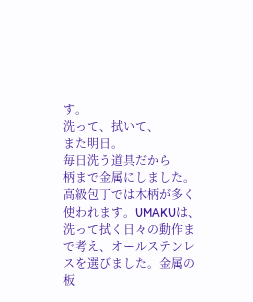す。
洗って、拭いて、
また明日。
毎日洗う道具だから
柄まで金属にしました。
高級包丁では木柄が多く使われます。UMAKUは、洗って拭く日々の動作まで考え、オールステンレスを選びました。金属の板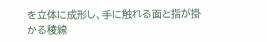を立体に成形し、手に触れる面と指が掛かる稜線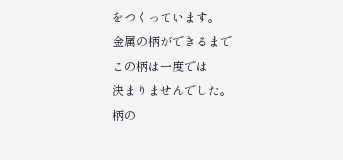をつくっています。
金属の柄ができるまで
この柄は一度では
決まりませんでした。
柄の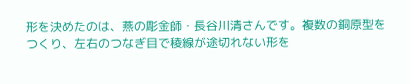形を決めたのは、燕の彫金師・長谷川清さんです。複数の銅原型をつくり、左右のつなぎ目で稜線が途切れない形を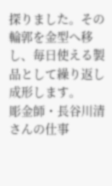探りました。その輪郭を金型へ移し、毎日使える製品として繰り返し成形します。
彫金師・長谷川清さんの仕事